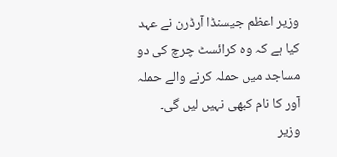وزیر اعظم جیسنڈا آرڈرن نے عہد کیا ہے کہ وہ کرائسٹ چرچ کی دو مساجد میں حملہ کرنے والے حملہ آور کا نام کبھی نہیں لیں گی۔
وزیر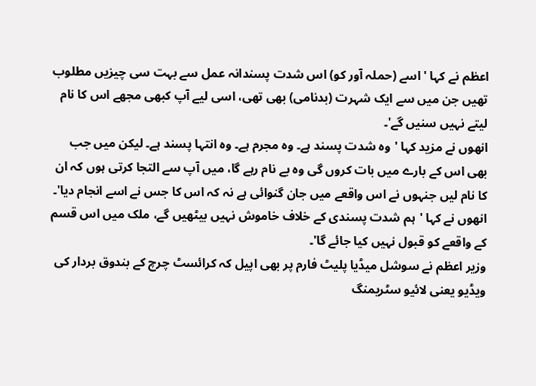اعظم نے کہا ' اسے (حملہ آور کو) اس شدت پسندانہ عمل سے بہت سی چیزیں مطلوب تھیں جن میں سے ایک شہرت (بدنامی) بھی تھی، اسی لیے آپ کبھی مجھے اس کا نام لیتے نہیں سنیں گے'۔
انھوں نے مزید کہا 'وہ شدت پسند ہے۔ وہ مجرم ہے۔ وہ انتہا پسند ہے۔ لیکن میں جب بھی اس کے بارے میں بات کروں گی وہ بے نام رہے گا، میں آپ سے التجا کرتی ہوں کہ ان کا نام لیں جنہوں نے اس واقعے میں جان گنوائی ہے نہ کہ اس کا جس نے اسے انجام دیا'۔
انھوں نے کہا 'ہم شدت پسندی کے خلاف خاموش نہیں بیٹھیں گے، ملک میں اس قسم کے واقعے کو قبول نہیں کیا جائے گا'۔
وزیر اعظم نے سوشل میڈیا پلیٹ فارم پر بھی اپیل کہ کرائسٹ چرچ کے بندوق بردار کی ویڈیو یعنی لائیو سٹریمنگ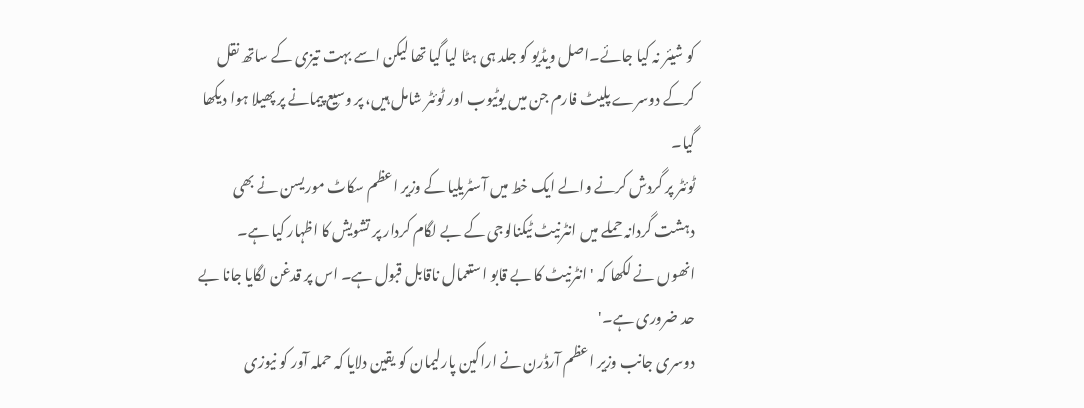کو شیئر نہ کیا جائے۔اصل ویڈیو کو جلد ہی ہٹا لیا گیا تھا لیکن اسے بہت تیزی کے ساتھ نقل کرکے دوسرے پلیٹ فارم جن میں یوٹیوب اور ٹوئٹر شامل ہیں، پر وسیع پیمانے پر پھیلا ہوا دیکھا گیا۔
ٹوئٹر پر گردش کرنے والے ایک خط میں آسٹریلیا کے وزیر اعظم سکاٹ موریسن نے بھی دہشت گردانہ حملے میں انٹرنیٹ ٹیکنالوجی کے بے لگام کردار پر تشویش کا اظہار کیا ہے۔
انھوں نے لکھا کہ ' انٹرنیٹ کا بے قابو استعمال ناقابل قبول ہے۔ اس پر قدغن لگایا جانا بے حد ضروری ہے۔'
دوسری جانب وزیر اعظم آرڈرن نے اراکین پارلیمان کو یقین دلایا کہ حملہ آور کو نیوزی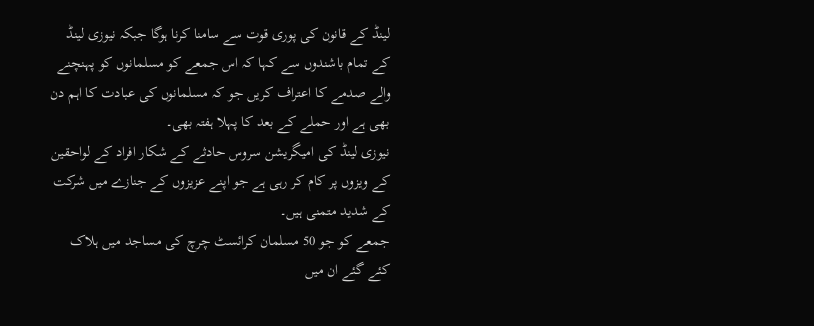لینڈ کے قانون کی پوری قوت سے سامنا کرنا ہوگا جبکہ نیوزی لینڈ کے تمام باشندوں سے کہا کہ اس جمعے کو مسلمانوں کو پہنچنے والے صدمے کا اعتراف کریں جو کہ مسلمانوں کی عبادت کا اہم دن بھی ہے اور حملے کے بعد کا پہلا ہفتہ بھی۔
نیوزی لینڈ کی امیگریشن سروس حادثے کے شکار افراد کے لواحقین کے ویزوں پر کام کر رہی ہے جو اپنے عزیزوں کے جنازے میں شرکت کے شدید متمنی ہیں۔
جمعے کو جو 50 مسلمان کرائسٹ چرچ کی مساجد میں ہلاک کئے گئے ان میں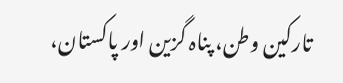تارکین وطن، پناہ گزین اور پاکستان،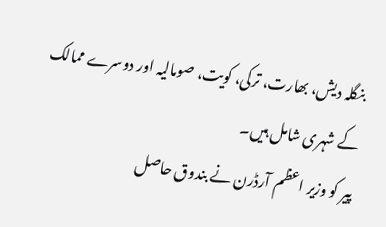بنگلہ دیش، بھارت، ترکی، کویت، صومالیہ اور دوسرے ممالک کے شہری شامل ہیں۔
پیر کو وزیر اعظم آرڈرن نے بندوق حاصل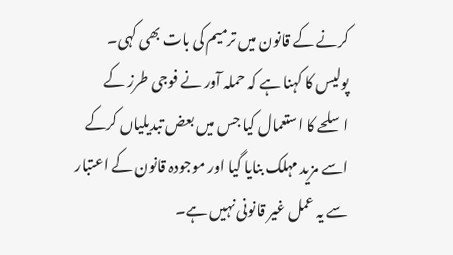کرنے کے قانون میں ترمیم کی بات بھی کہی۔
پولیس کا کہنا ہے کہ حملہ آور نے فوجی طرز کے اسلحے کا استعمال کیا جس میں بعض تبدیلیاں کرکے اسے مزید مہلک بنایا گیا اور موجودہ قانون کے اعتبار سے یہ عمل غیر قانونی نہیں ہے۔